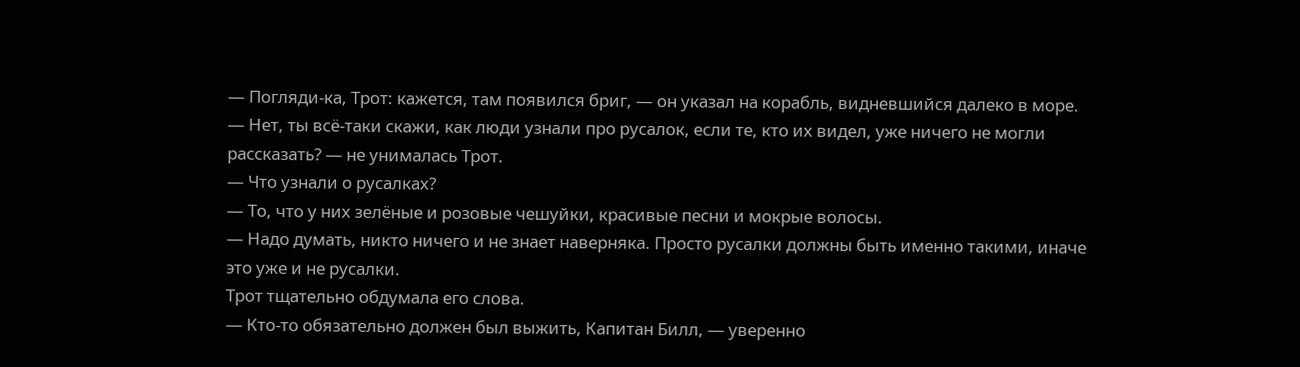— Погляди-ка, Трот: кажется, там появился бриг, — он указал на корабль, видневшийся далеко в море.
— Нет, ты всё-таки скажи, как люди узнали про русалок, если те, кто их видел, уже ничего не могли рассказать? — не унималась Трот.
— Что узнали о русалках?
— То, что у них зелёные и розовые чешуйки, красивые песни и мокрые волосы.
— Надо думать, никто ничего и не знает наверняка. Просто русалки должны быть именно такими, иначе это уже и не русалки.
Трот тщательно обдумала его слова.
— Кто-то обязательно должен был выжить, Капитан Билл, — уверенно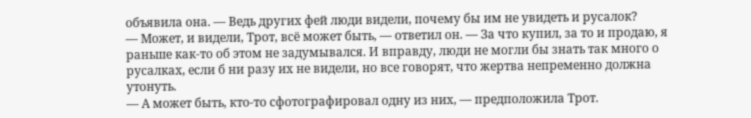объявила она. — Ведь других фей люди видели, почему бы им не увидеть и русалок?
— Может, и видели, Трот, всё может быть, — ответил он. — За что купил, за то и продаю, я раньше как-то об этом не задумывался. И вправду, люди не могли бы знать так много о русалках, если б ни разу их не видели, но все говорят, что жертва непременно должна утонуть.
— А может быть, кто-то сфотографировал одну из них, — предположила Трот.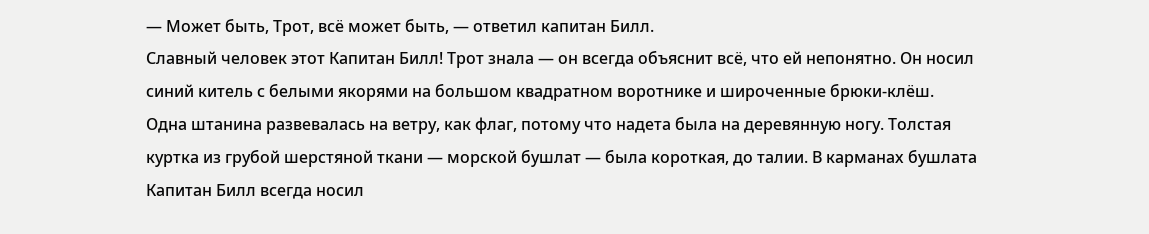— Может быть, Трот, всё может быть, — ответил капитан Билл.
Славный человек этот Капитан Билл! Трот знала — он всегда объяснит всё, что ей непонятно. Он носил синий китель с белыми якорями на большом квадратном воротнике и широченные брюки-клёш. Одна штанина развевалась на ветру, как флаг, потому что надета была на деревянную ногу. Толстая куртка из грубой шерстяной ткани — морской бушлат — была короткая, до талии. В карманах бушлата Капитан Билл всегда носил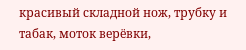красивый складной нож, трубку и табак, моток верёвки,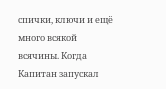спички, ключи и ещё много всякой всячины. Когда Капитан запускал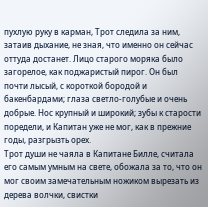пухлую руку в карман, Трот следила за ним, затаив дыхание, не зная, что именно он сейчас оттуда достанет. Лицо старого моряка было загорелое, как поджаристый пирог. Он был почти лысый, с короткой бородой и бакенбардами; глаза светло-голубые и очень добрые. Нос крупный и широкий; зубы к старости поредели, и Капитан уже не мог, как в прежние годы, разгрызть орех.
Трот души не чаяла в Капитане Билле, считала его самым умным на свете, обожала за то, что он мог своим замечательным ножиком вырезать из дерева волчки, свистки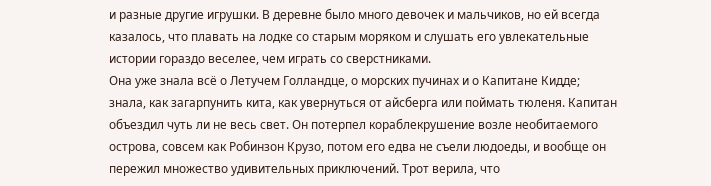и разные другие игрушки. В деревне было много девочек и мальчиков, но ей всегда казалось, что плавать на лодке со старым моряком и слушать его увлекательные истории гораздо веселее, чем играть со сверстниками.
Она уже знала всё о Летучем Голландце, о морских пучинах и о Капитане Кидде; знала, как загарпунить кита, как увернуться от айсберга или поймать тюленя. Капитан объездил чуть ли не весь свет. Он потерпел кораблекрушение возле необитаемого острова, совсем как Робинзон Крузо, потом его едва не съели людоеды, и вообще он пережил множество удивительных приключений. Трот верила, что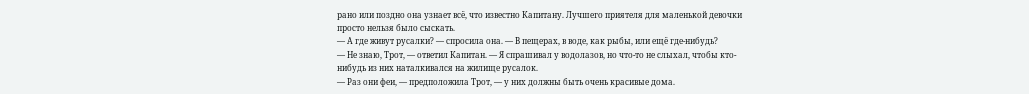рано или поздно она узнает всё, что известно Капитану. Лучшего приятеля для маленькой девочки просто нельзя было сыскать.
— А где живут русалки? — спросила она. — В пещерах, в воде, как рыбы, или ещё где-нибудь?
— Не знаю, Трот, — ответил Капитан. — Я спрашивал у водолазов, но что-то не слыхал, чтобы кто-нибудь из них наталкивался на жилище русалок.
— Раз они феи, — предположила Трот, — у них должны быть очень красивые дома.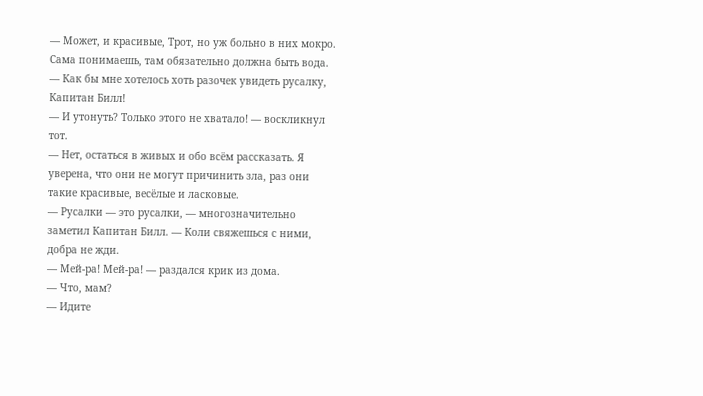— Может, и красивые, Трот, но уж больно в них мокро. Сама понимаешь, там обязательно должна быть вода.
— Как бы мне хотелось хоть разочек увидеть русалку, Капитан Билл!
— И утонуть? Только этого не хватало! — воскликнул тот.
— Нет, остаться в живых и обо всём рассказать. Я уверена, что они не могут причинить зла, раз они такие красивые, весёлые и ласковые.
— Русалки — это русалки, — многозначительно заметил Капитан Билл. — Коли свяжешься с ними, добра не жди.
— Мей-ра! Мей-ра! — раздался крик из дома.
— Что, мам?
— Идите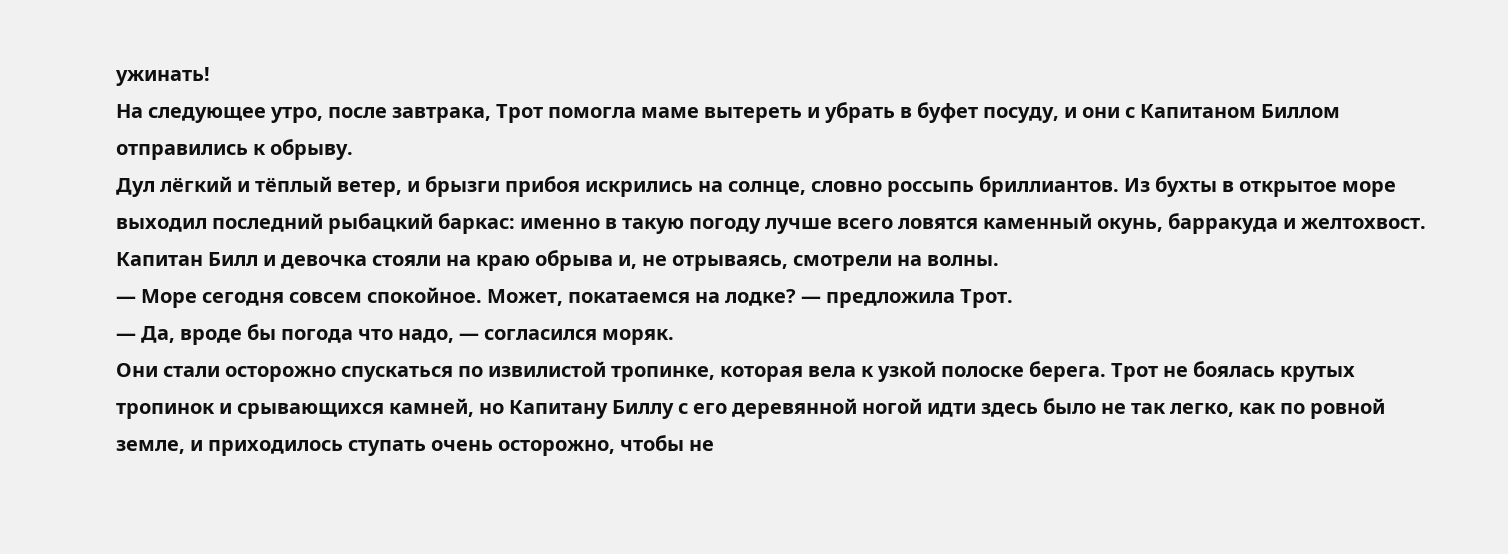ужинать!
На следующее утро, после завтрака, Трот помогла маме вытереть и убрать в буфет посуду, и они с Капитаном Биллом отправились к обрыву.
Дул лёгкий и тёплый ветер, и брызги прибоя искрились на солнце, словно россыпь бриллиантов. Из бухты в открытое море выходил последний рыбацкий баркас: именно в такую погоду лучше всего ловятся каменный окунь, барракуда и желтохвост.
Капитан Билл и девочка стояли на краю обрыва и, не отрываясь, смотрели на волны.
— Море сегодня совсем спокойное. Может, покатаемся на лодке? — предложила Трот.
— Да, вроде бы погода что надо, — согласился моряк.
Они стали осторожно спускаться по извилистой тропинке, которая вела к узкой полоске берега. Трот не боялась крутых тропинок и срывающихся камней, но Капитану Биллу с его деревянной ногой идти здесь было не так легко, как по ровной земле, и приходилось ступать очень осторожно, чтобы не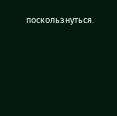поскользнуться.